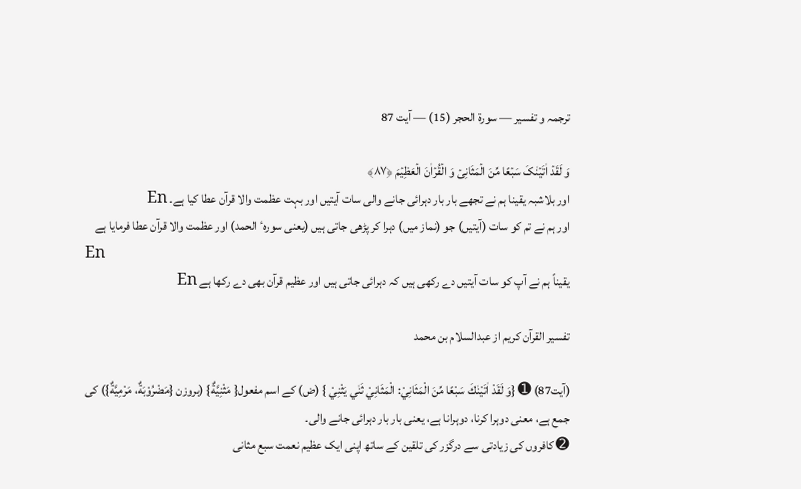ترجمہ و تفسیر — سورۃ الحجر (15) — آیت 87

وَ لَقَدۡ اٰتَیۡنٰکَ سَبۡعًا مِّنَ الۡمَثَانِیۡ وَ الۡقُرۡاٰنَ الۡعَظِیۡمَ ﴿۸۷﴾
اور بلاشبہ یقینا ہم نے تجھے بار بار دہرائی جانے والی سات آیتیں اور بہت عظمت والا قرآن عطا کیا ہے۔ En
اور ہم نے تم کو سات (آیتیں) جو (نماز میں) دہرا کر پڑھی جاتی ہیں (یعنی سورہٴ الحمد) اور عظمت والا قرآن عطا فرمایا ہے
En
یقیناً ہم نے آپ کو سات آیتیں دے رکھی ہیں کہ دہرائی جاتی ہیں اور عظیم قرآن بھی دے رکھا ہے En

تفسیر القرآن کریم از عبدالسلام بن محمد

(آیت87) ➊ {وَ لَقَدْ اٰتَيْنٰكَ سَبْعًا مِّنَ الْمَثَانِيْ: الْمَثَانِيْ ثَنٰي يَثْنِيْ } (ض) کے اسم مفعول{ مَثْنِيَّةٌ} (بروزن {مَضْرُوْبَةٌ، مَرْمِيَّةٌ}) کی جمع ہے، معنی دوہرا کرنا، دوہرانا ہے، یعنی بار بار دہرائی جانے والی۔
➋ کافروں کی زیادتی سے درگزر کی تلقین کے ساتھ اپنی ایک عظیم نعمت سبع مثانی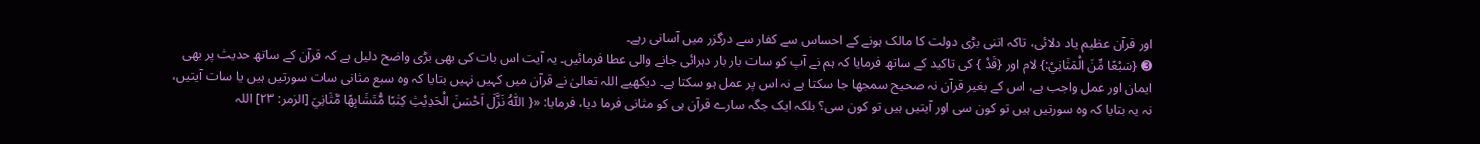اور قرآن عظیم یاد دلائی، تاکہ اتنی بڑی دولت کا مالک ہونے کے احساس سے کفار سے درگزر میں آسانی رہے۔
➌ {سَبْعًا مِّنَ الْمَثَانِيْ:} لام اور {قَدْ } کی تاکید کے ساتھ فرمایا کہ ہم نے آپ کو سات بار بار دہرائی جانے والی عطا فرمائیں۔ یہ آیت اس بات کی بھی بڑی واضح دلیل ہے کہ قرآن کے ساتھ حدیث پر بھی ایمان اور عمل واجب ہے، اس کے بغیر قرآن نہ صحیح سمجھا جا سکتا ہے نہ اس پر عمل ہو سکتا ہے۔ دیکھیے اللہ تعالیٰ نے قرآن میں کہیں نہیں بتایا کہ وہ سبع مثانی سات سورتیں ہیں یا سات آیتیں، نہ یہ بتایا کہ وہ سورتیں ہیں تو کون سی اور آیتیں ہیں تو کون سی؟ بلکہ ایک جگہ سارے قرآن ہی کو مثانی فرما دیا، فرمایا: «{ اَللّٰهُ نَزَّلَ اَحْسَنَ الْحَدِيْثِ كِتٰبًا مُّتَشَابِهًا مَّثَانِيَ [الزمر: ۲۳] اللہ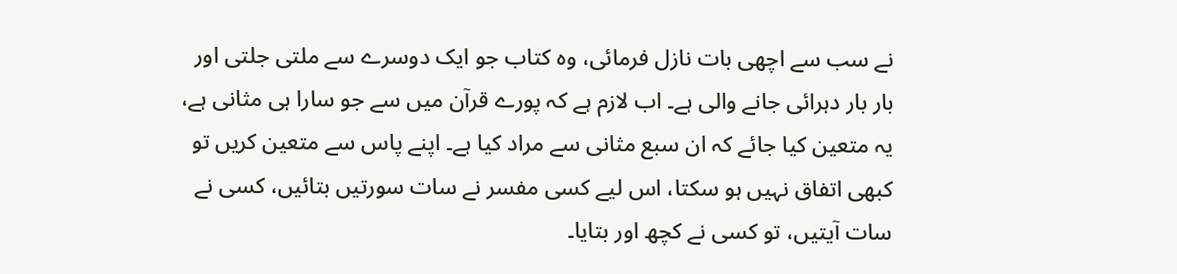نے سب سے اچھی بات نازل فرمائی، وہ کتاب جو ایک دوسرے سے ملتی جلتی اور بار بار دہرائی جانے والی ہے۔ اب لازم ہے کہ پورے قرآن میں سے جو سارا ہی مثانی ہے، یہ متعین کیا جائے کہ ان سبع مثانی سے مراد کیا ہے۔ اپنے پاس سے متعین کریں تو کبھی اتفاق نہیں ہو سکتا، اس لیے کسی مفسر نے سات سورتیں بتائیں، کسی نے سات آیتیں، تو کسی نے کچھ اور بتایا۔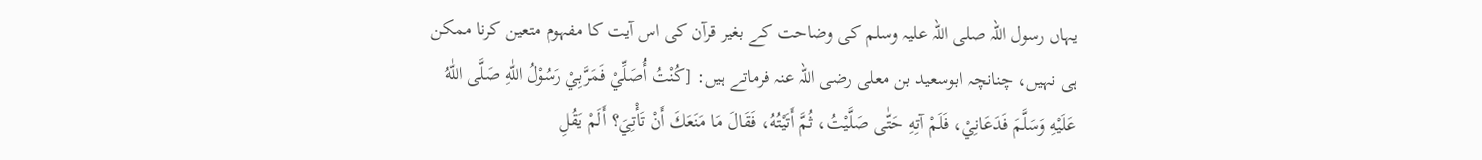یہاں رسول اللہ صلی اللہ علیہ وسلم کی وضاحت کے بغیر قرآن کی اس آیت کا مفہوم متعین کرنا ممکن ہی نہیں، چنانچہ ابوسعید بن معلی رضی اللہ عنہ فرماتے ہیں: [كُنْتُ أُصَلِّيْ فَمَرَّبِيْ رَسُوْلُ اللّٰهِ صَلَّی اللّٰهُ عَلَيْهِ وَسَلَّمَ فَدَعَانِيْ، فَلَمْ آتِهِ حَتّٰی صَلَّيْتُ، ثُمَّ أَتَيْتُهُ، فَقَالَ مَا مَنَعَكَ أَنْ تَأْتِيَ؟ أَلَمْ يَقُلِ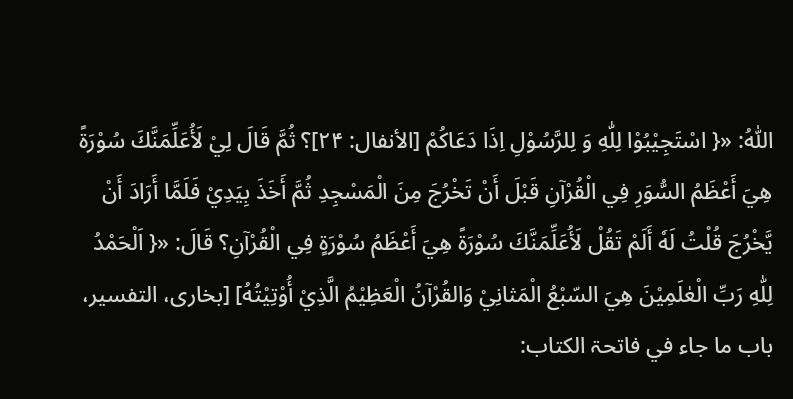اللّٰهُ: «{ اسْتَجِيْبُوْا لِلّٰهِ وَ لِلرَّسُوْلِ اِذَا دَعَاكُمْ [الأنفال: ۲۴]؟ ثُمَّ قَالَ لِيْ لَأُعَلِّمَنَّكَ سُوْرَةً هِيَ أَعْظَمُ السُّوَرِ فِي الْقُرْآنِ قَبْلَ أَنْ تَخْرُجَ مِنَ الْمَسْجِدِ ثُمَّ أَخَذَ بِيَدِيْ فَلَمَّا أَرَادَ أَنْ يَّخْرُجَ قُلْتُ لَهٗ أَلَمْ تَقُلْ لَأُعَلِّمَنَّكَ سُوْرَةً هِيَ أَعْظَمُ سُوْرَةٍ فِي الْقُرْآنِ؟ قَالَ: «{ اَلْحَمْدُ لِلّٰهِ رَبِّ الْعٰلَمِيْنَ هِيَ السّبْعُ الْمَثانِيْ وَالقُرْآنُ الْعَظِيْمُ الَّذِيْ أُوْتِيْتُهُ] [بخاری، التفسیر، باب ما جاء في فاتحۃ الکتاب: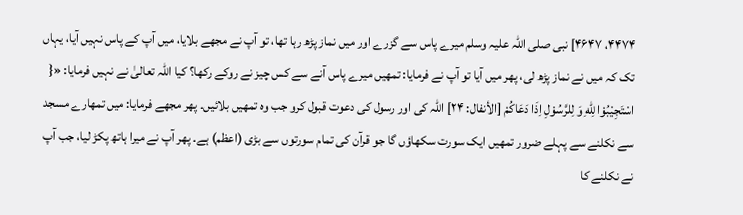۴۴۷۴، ۴۶۴۷] نبی صلی اللہ علیہ وسلم میرے پاس سے گزرے اور میں نماز پڑھ رہا تھا، تو آپ نے مجھے بلایا، میں آپ کے پاس نہیں آیا، یہاں تک کہ میں نے نماز پڑھ لی، پھر میں آیا تو آپ نے فرمایا: تمھیں میرے پاس آنے سے کس چیز نے روکے رکھا؟ کیا اللہ تعالیٰ نے نہیں فرمایا: «{ اسْتَجِيْبُوْا لِلّٰهِ وَ لِلرَّسُوْلِ اِذَا دَعَاكُمْ [الأنفال: ۲۴] اللہ کی اور رسول کی دعوت قبول کرو جب وہ تمھیں بلائیں۔ پھر مجھے فرمایا: میں تمھارے مسجد سے نکلنے سے پہلے ضرور تمھیں ایک سورت سکھاؤں گا جو قرآن کی تمام سورتوں سے بڑی (اعظم) ہے۔ پھر آپ نے میرا ہاتھ پکڑ لیا، جب آپ نے نکلنے کا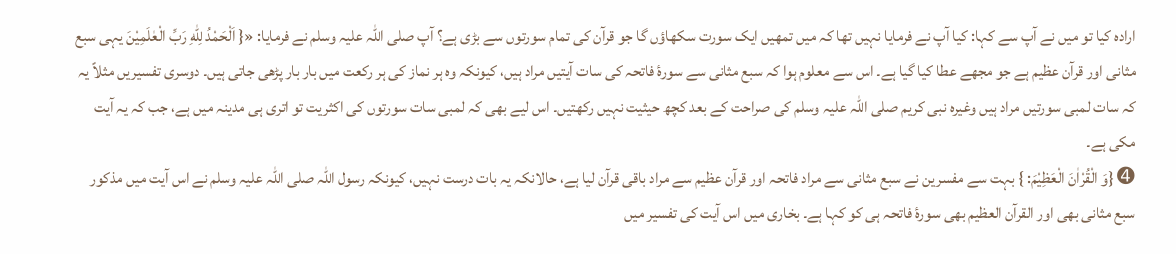ارادہ کیا تو میں نے آپ سے کہا: کیا آپ نے فرمایا نہیں تھا کہ میں تمھیں ایک سورت سکھاؤں گا جو قرآن کی تمام سورتوں سے بڑی ہے؟ آپ صلی اللہ علیہ وسلم نے فرمایا: «{ اَلْحَمْدُ لِلّٰهِ رَبِّ الْعٰلَمِيْنَ یہی سبع مثانی اور قرآن عظیم ہے جو مجھے عطا کیا گیا ہے۔ اس سے معلوم ہوا کہ سبع مثانی سے سورۂ فاتحہ کی سات آیتیں مراد ہیں، کیونکہ وہ ہر نماز کی ہر رکعت میں بار بار پڑھی جاتی ہیں۔ دوسری تفسیریں مثلاً یہ کہ سات لمبی سورتیں مراد ہیں وغیرہ نبی کریم صلی اللہ علیہ وسلم کی صراحت کے بعد کچھ حیثیت نہیں رکھتیں۔ اس لیے بھی کہ لمبی سات سورتوں کی اکثریت تو اتری ہی مدینہ میں ہے، جب کہ یہ آیت مکی ہے۔
➍ {وَ الْقُرْاٰنَ الْعَظِيْمَ: } بہت سے مفسرین نے سبع مثانی سے مراد فاتحہ اور قرآن عظیم سے مراد باقی قرآن لیا ہے، حالانکہ یہ بات درست نہیں، کیونکہ رسول اللہ صلی اللہ علیہ وسلم نے اس آیت میں مذکور سبع مثانی بھی اور القرآن العظیم بھی سورۂ فاتحہ ہی کو کہا ہے۔ بخاری میں اس آیت کی تفسیر میں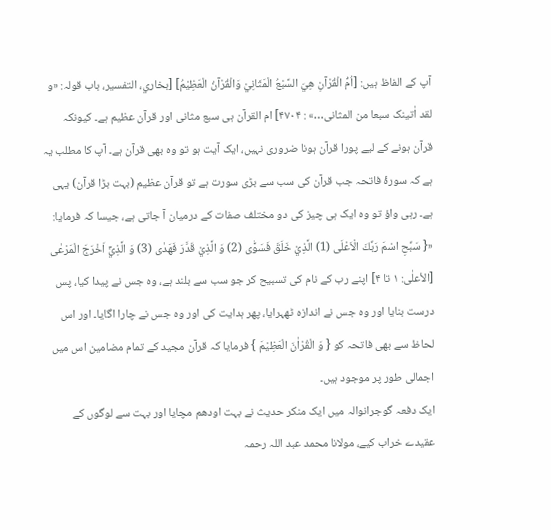آپ کے الفاظ ہیں: [اُمُّ الْقُرْآنِ هِيَ السَّبْعُ الْمَثَانِيْ وَالْقُرْآنُ الْعَظِيْمُ] [بخاري، التفسیر، باب قولہ: «و لقد اٰتینک سبعا من المثانی…» : ۴۷۰۴] ام القرآن ہی سبع مثانی اور قرآن عظیم ہے۔ کیونکہ قرآن ہونے کے لیے پورا قرآن ہونا ضروری نہیں، ایک آیت ہو تو وہ بھی قرآن ہے۔ آپ کا مطلب یہ ہے کہ سورۂ فاتحہ جب قرآن کی سب سے بڑی سورت ہے تو قرآن عظیم (بہت بڑا قرآن) یہی ہے۔ رہی واؤ تو وہ ایک ہی چیز کی دو مختلف صفات کے درمیان آ جاتی ہے، جیسا کہ فرمایا: «{ سَبِّحِ اسْمَ رَبِّكَ الْاَعْلَى (1) الَّذِيْ خَلَقَ فَسَوّٰى (2) وَ الَّذِيْ قَدَّرَ فَهَدٰى (3) وَ الَّذِيْۤ اَخْرَجَ الْمَرْعٰى [الأعلٰی: ۱ تا ۴] اپنے رب کے نام کی تسبیح کر جو سب سے بلند ہے، وہ جس نے پیدا کیا، پس درست بنایا اور وہ جس نے اندازہ ٹھہرایا، پھر ہدایت کی اور وہ جس نے چارا اگایا۔ اور اس لحاظ سے بھی فاتحہ کو { وَ الْقُرْاٰنَ الْعَظِيْمَ } فرمایا کہ قرآن مجید کے تمام مضامین اس میں اجمالی طور پر موجود ہیں۔
ایک دفعہ گوجرانوالہ میں ایک منکر حدیث نے بہت اودھم مچایا اور بہت سے لوگوں کے عقیدے خراب کیے، مولانا محمد عبد اللہ رحمہ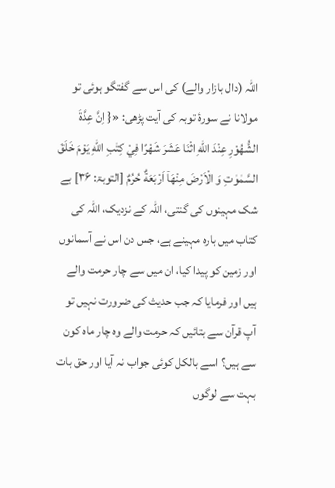اللہ (دال بازار والے) کی اس سے گفتگو ہوئی تو مولانا نے سورۂ توبہ کی آیت پڑھی: «{ اِنَّ عِدَّةَ الشُّهُوْرِ عِنْدَ اللّٰهِ اثْنَا عَشَرَ شَهْرًا فِيْ كِتٰبِ اللّٰهِ يَوْمَ خَلَقَ السَّمٰوٰتِ وَ الْاَرْضَ مِنْهَاۤ اَرْبَعَةٌ حُرُمٌ [التوبۃ: ۳۶] بے شک مہینوں کی گنتی، اللہ کے نزدیک، اللہ کی کتاب میں بارہ مہینے ہے، جس دن اس نے آسمانوں اور زمین کو پیدا کیا، ان میں سے چار حرمت والے ہیں اور فرمایا کہ جب حدیث کی ضرورت نہیں تو آپ قرآن سے بتائیں کہ حرمت والے وہ چار ماہ کون سے ہیں؟ اسے بالکل کوئی جواب نہ آیا اور حق بات بہت سے لوگوں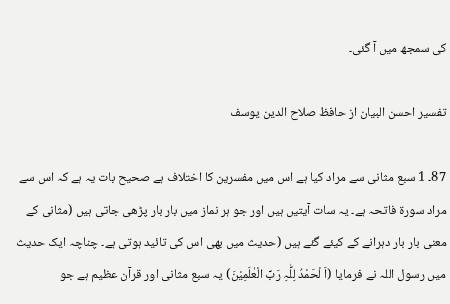کی سمجھ میں آ گئی۔

تفسیر احسن البیان از حافظ صلاح الدین یوسف

87۔ 1 سبع مثانی سے مراد کیا ہے اس میں مفسرین کا اختلاف ہے صحیح بات یہ ہے کہ اس سے مراد سورة فاتحہ ہے۔ یہ سات آیتیں ہیں اور جو ہر نماز میں بار بار پڑھی جاتی ہیں (مثانی کے معنی بار بار دہرانے کے کیئے گئے ہیں (حدیث میں بھی اس کی تائید ہوتی ہے۔ چناچہ ایک حدیث میں رسول اللہ نے فرمایا (اَ لْحَمْدُ لِلّٰہِ رَبِّ الْعٰلَمِیْنَ) یہ سبع مثانی اور قرآن عظیم ہے جو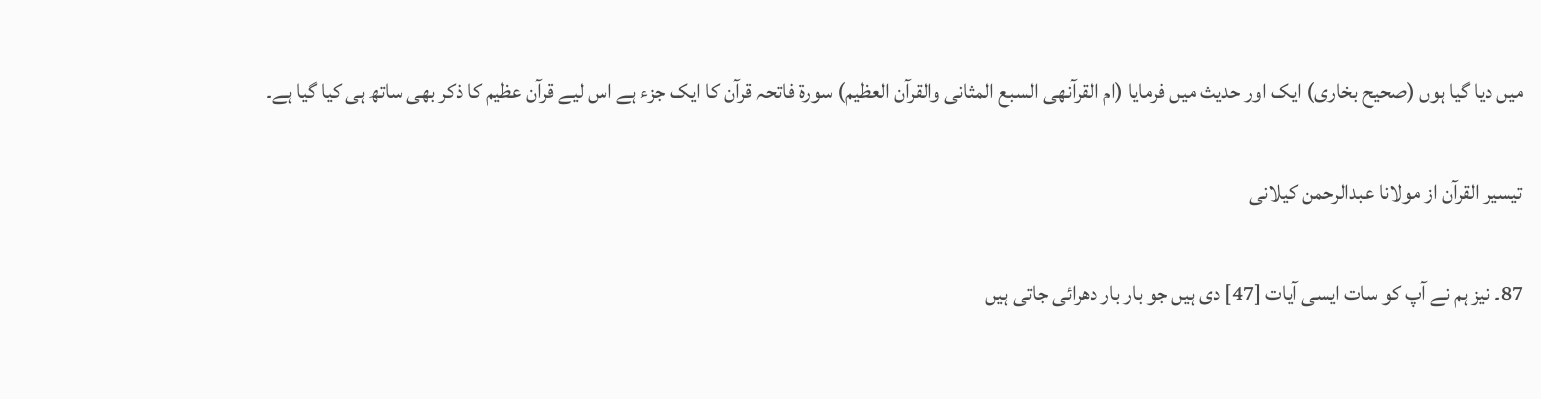میں دیا گیا ہوں (صحیح بخاری) ایک اور حدیث میں فرمایا (ام القرآنھی السبع المثانی والقرآن العظیم) سورة فاتحہ قرآن کا ایک جزء ہے اس لیے قرآن عظیم کا ذکر بھی ساتھ ہی کیا گیا ہے۔

تيسير القرآن از مولانا عبدالرحمن کیلانی

87۔ نیز ہم نے آپ کو سات ایسی آیات [47] دی ہیں جو بار بار دھرائی جاتی ہیں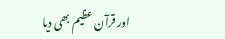اور قرآن عظیم بھی دیا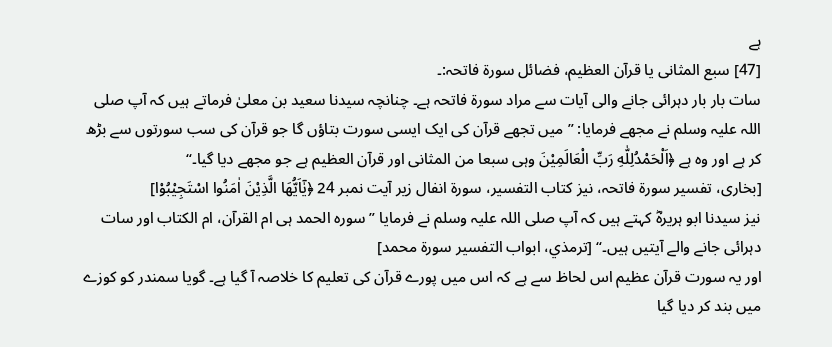ہے
[47] سبع المثانی یا قرآن العظیم، فضائل سورۃ فاتحہ:۔
سات بار بار دہرائی جانے والی آیات سے مراد سورۃ فاتحہ ہے۔ چنانچہ سیدنا سعید بن معلیٰ فرماتے ہیں کہ آپ صلی اللہ علیہ وسلم نے مجھے فرمایا: ”میں تجھے قرآن کی ایک ایسی سورت بتاؤں گا جو قرآن کی سب سورتوں سے بڑھ کر ہے اور وہ ہے ﴿اَلْحَمْدُلِلّٰهِ رَبِّ الْعَالَمِيْنَ وہی سبعا من المثانی اور قرآن العظیم ہے جو مجھے دیا گیا۔“
[بخاری، تفسیر سورۃ فاتحہ، نیز کتاب التفسیر، سورۃ انفال زیر آیت نمبر 24 ﴿يٰٓاَيُّهَا الَّذِيْنَ اٰمَنُوا اسْتَجِيْبُوْا]
نیز سیدنا ابو ہریرہؓ کہتے ہیں کہ آپ صلی اللہ علیہ وسلم نے فرمایا ”سورہ الحمد ہی ام القرآن، ام الکتاب اور سات دہرائی جانے والے آیتیں ہیں۔“ [ترمذي، ابواب التفسير سورة محمد]
اور یہ سورت قرآن عظیم اس لحاظ سے ہے کہ اس میں پورے قرآن کی تعلیم کا خلاصہ آ گیا ہے۔ گویا سمندر کو کوزے میں بند کر دیا گیا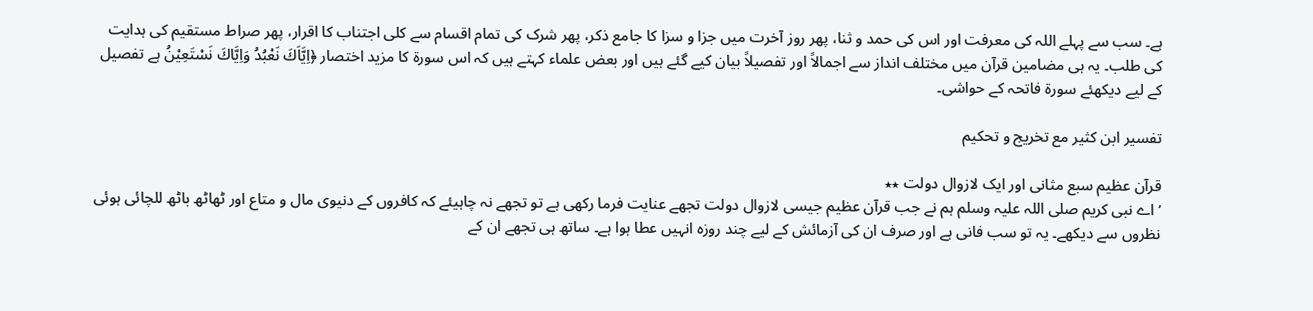ہے۔ سب سے پہلے اللہ کی معرفت اور اس کی حمد و ثنا، پھر روز آخرت میں جزا و سزا کا جامع ذکر، پھر شرک کی تمام اقسام سے کلی اجتناب کا اقرار، پھر صراط مستقیم کی ہدایت کی طلب۔ یہ ہی مضامین قرآن میں مختلف انداز سے اجمالاً اور تفصیلاً بیان کیے گئے ہیں اور بعض علماء کہتے ہیں کہ اس سورۃ کا مزید اختصار ﴿اِيَّاَكَ نَعْبُدُ وَاِيَّاكَ نَسْتَعِيْنُ ہے تفصیل کے لیے دیکھئے سورۃ فاتحہ کے حواشی۔

تفسیر ابن کثیر مع تخریج و تحکیم

قرآن عظیم سبع مثانی اور ایک لازوال دولت ٭٭
’ اے نبی کریم صلی اللہ علیہ وسلم ہم نے جب قرآن عظیم جیسی لازوال دولت تجھے عنایت فرما رکھی ہے تو تجھے نہ چاہیئے کہ کافروں کے دنیوی مال و متاع اور ٹھاٹھ باٹھ للچائی ہوئی نظروں سے دیکھے۔ یہ تو سب فانی ہے اور صرف ان کی آزمائش کے لیے چند روزہ انہیں عطا ہوا ہے۔ ساتھ ہی تجھے ان کے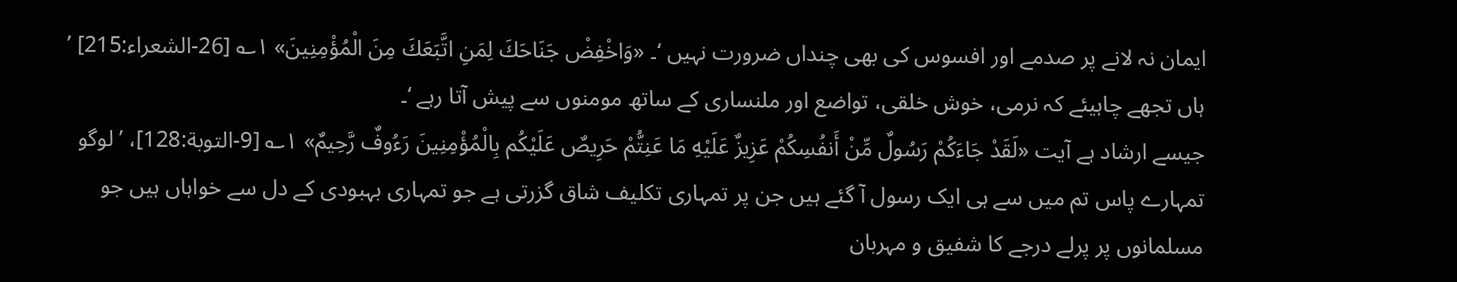ایمان نہ لانے پر صدمے اور افسوس کی بھی چنداں ضرورت نہیں ‘۔ «وَاخْفِضْ جَنَاحَكَ لِمَنِ اتَّبَعَكَ مِنَ الْمُؤْمِنِينَ» ۱؎ [26-الشعراء:215] ’ ہاں تجھے چاہیئے کہ نرمی، خوش خلقی، تواضع اور ملنساری کے ساتھ مومنوں سے پیش آتا رہے ‘۔
جیسے ارشاد ہے آیت «لَقَدْ جَاءَكُمْ رَسُولٌ مِّنْ أَنفُسِكُمْ عَزِيزٌ عَلَيْهِ مَا عَنِتُّمْ حَرِيصٌ عَلَيْكُم بِالْمُؤْمِنِينَ رَءُوفٌ رَّحِيمٌ» ۱؎ [9-التوبة:128]، ’ لوگو تمہارے پاس تم میں سے ہی ایک رسول آ گئے ہیں جن پر تمہاری تکلیف شاق گزرتی ہے جو تمہاری بہبودی کے دل سے خواہاں ہیں جو مسلمانوں پر پرلے درجے کا شفیق و مہربان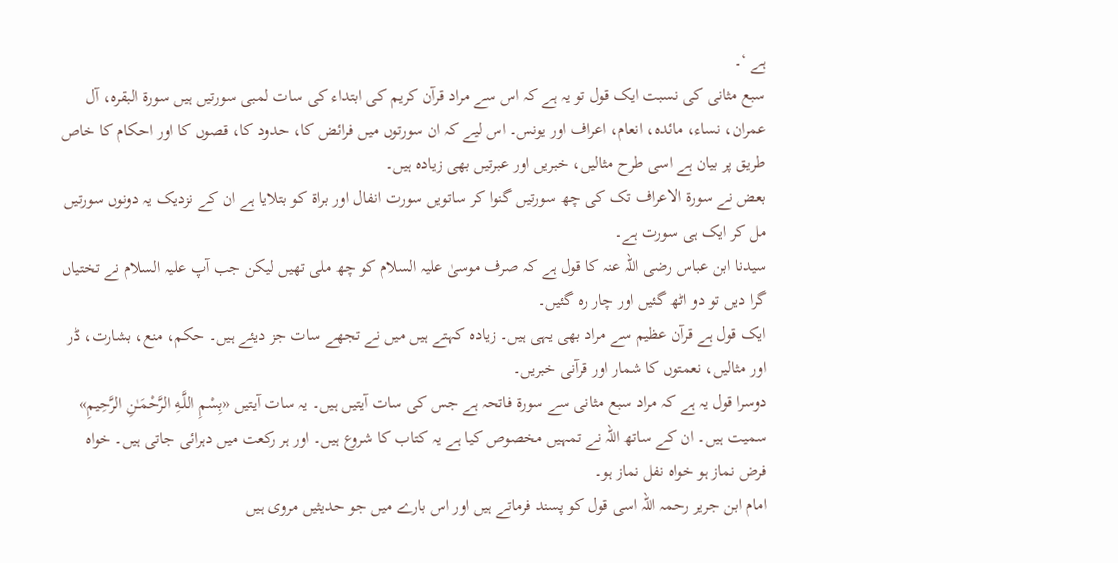ہے ‘۔
سبع مثانی کی نسبت ایک قول تو یہ ہے کہ اس سے مراد قرآن کریم کی ابتداء کی سات لمبی سورتیں ہیں سورۃ البقرہ، آل عمران، نساء، مائدہ، انعام، اعراف اور یونس۔ اس لیے کہ ان سورتوں میں فرائض کا، حدود کا، قصوں کا اور احکام کا خاص طریق پر بیان ہے اسی طرح مثالیں، خبریں اور عبرتیں بھی زیادہ ہیں۔
بعض نے سورۃ الاعراف تک کی چھ سورتیں گنوا کر ساتویں سورت انفال اور براۃ کو بتلایا ہے ان کے نزدیک یہ دونوں سورتیں مل کر ایک ہی سورت ہے۔
سیدنا ابن عباس رضی اللہ عنہ کا قول ہے کہ صرف موسیٰ علیہ السلام کو چھ ملی تھیں لیکن جب آپ علیہ السلام نے تختیاں گرا دیں تو دو اٹھ گئیں اور چار رہ گئیں۔
ایک قول ہے قرآن عظیم سے مراد بھی یہی ہیں۔ زیادہ کہتے ہیں میں نے تجھے سات جز دیئے ہیں۔ حکم، منع، بشارت، ڈر اور مثالیں، نعمتوں کا شمار اور قرآنی خبریں۔
دوسرا قول یہ ہے کہ مراد سبع مثانی سے سورۃ فاتحہ ہے جس کی سات آیتیں ہیں۔ یہ سات آیتیں «بِسْمِ اللَّـهِ الرَّحْمَـٰنِ الرَّحِيمِ» سمیت ہیں۔ ان کے ساتھ اللہ نے تمہیں مخصوص کیا ہے یہ کتاب کا شروع ہیں۔ اور ہر رکعت میں دہرائی جاتی ہیں۔ خواہ فرض نماز ہو خواہ نفل نماز ہو۔
امام ابن جریر رحمہ اللہ اسی قول کو پسند فرماتے ہیں اور اس بارے میں جو حدیثیں مروی ہیں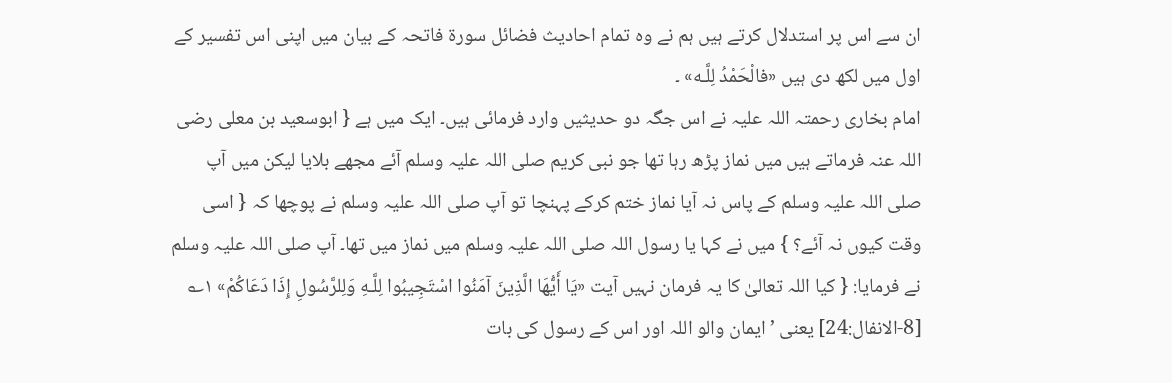ان سے اس پر استدلال کرتے ہیں ہم نے وہ تمام احادیث فضائل سورۃ فاتحہ کے بیان میں اپنی اس تفسیر کے اول میں لکھ دی ہیں «فالْحَمْدُ لِلَّـه» ۔
امام بخاری رحمتہ اللہ علیہ نے اس جگہ دو حدیثیں وارد فرمائی ہیں۔ ایک میں ہے { ابوسعید بن معلی رضی اللہ عنہ فرماتے ہیں میں نماز پڑھ رہا تھا جو نبی کریم صلی اللہ علیہ وسلم آئے مجھے بلایا لیکن میں آپ صلی اللہ علیہ وسلم کے پاس نہ آیا نماز ختم کرکے پہنچا تو آپ صلی اللہ علیہ وسلم نے پوچھا کہ { اسی وقت کیوں نہ آئے؟ } میں نے کہا یا رسول اللہ صلی اللہ علیہ وسلم میں نماز میں تھا۔ آپ صلی اللہ علیہ وسلم نے فرمایا: { کیا اللہ تعالیٰ کا یہ فرمان نہیں آیت «يَا أَيُّهَا الَّذِينَ آمَنُوا اسْتَجِيبُوا لِلَّـهِ وَلِلرَّسُولِ إِذَا دَعَاكُمْ» ۱؎ [8-الانفال:24] یعنی ’ ایمان والو اللہ اور اس کے رسول کی بات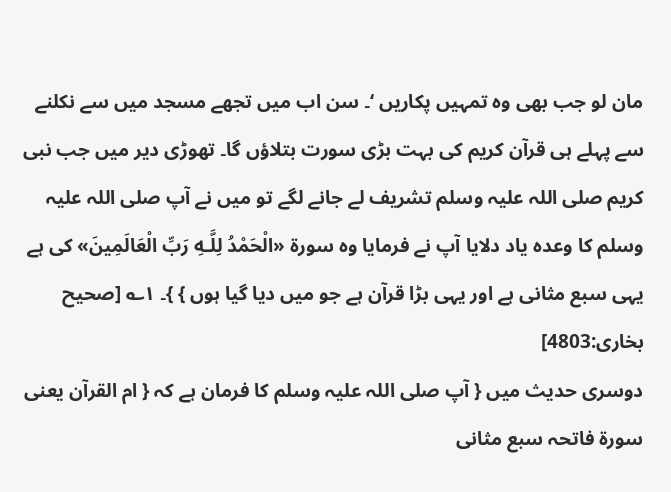مان لو جب بھی وہ تمہیں پکاریں ‘۔ سن اب میں تجھے مسجد میں سے نکلنے سے پہلے ہی قرآن کریم کی بہت بڑی سورت بتلاؤں گا۔ تھوڑی دیر میں جب نبی کریم صلی اللہ علیہ وسلم تشریف لے جانے لگے تو میں نے آپ صلی اللہ علیہ وسلم کا وعدہ یاد دلایا آپ نے فرمایا وہ سورۃ «الْحَمْدُ لِلَّـهِ رَبِّ الْعَالَمِينَ» کی ہے یہی سبع مثانی ہے اور یہی بڑا قرآن ہے جو میں دیا گیا ہوں } }۔ ۱؎ [صحیح بخاری:4803]
دوسری حدیث میں { آپ صلی اللہ علیہ وسلم کا فرمان ہے کہ { ام القرآن یعنی سورۃ فاتحہ سبع مثانی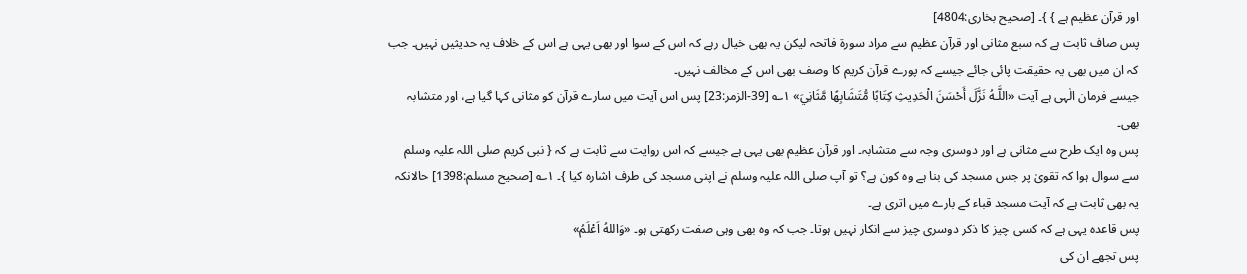اور قرآن عظیم ہے } }۔ [صحیح بخاری:4804]
پس صاف ثابت ہے کہ سبع مثانی اور قرآن عظیم سے مراد سورۃ فاتحہ لیکن یہ بھی خیال رہے کہ اس کے سوا اور بھی یہی ہے اس کے خلاف یہ حدیثیں نہیں۔ جب کہ ان میں بھی یہ حقیقت پائی جائے جیسے کہ پورے قرآن کریم کا وصف بھی اس کے مخالف نہیں۔
جیسے فرمان الٰہی ہے آیت «اللَّـهُ نَزَّلَ أَحْسَنَ الْحَدِيثِ كِتَابًا مُّتَشَابِهًا مَّثَانِيَ» ۱؎ [39-الزمر:23] پس اس آیت میں سارے قرآن کو مثانی کہا گیا ہے، اور متشابہ بھی۔
پس وہ ایک طرح سے مثانی ہے اور دوسری وجہ سے متشابہ۔ اور قرآن عظیم بھی یہی ہے جیسے کہ اس روایت سے ثابت ہے کہ { نبی کریم صلی اللہ علیہ وسلم سے سوال ہوا کہ تقویٰ پر جس مسجد کی بنا ہے وہ کون ہے؟ تو آپ صلی اللہ علیہ وسلم نے اپنی مسجد کی طرف اشارہ کیا }۔ ۱؎ [صحیح مسلم:1398] حالانکہ یہ بھی ثابت ہے کہ آیت مسجد قباء کے بارے میں اتری ہے۔
پس قاعدہ یہی ہے کہ کسی چیز کا ذکر دوسری چیز سے انکار نہیں ہوتا۔ جب کہ وہ بھی وہی صفت رکھتی ہو۔ «وَاللهُ اَعْلَمُ»
پس تجھے ان کی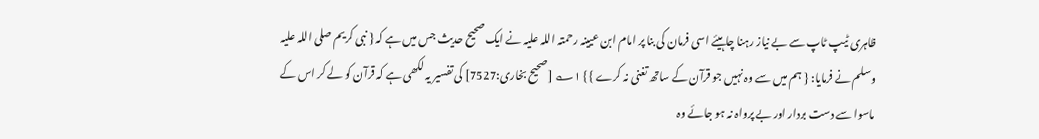ظاہری ٹیپ ٹاپ سے بے نیاز رہنا چاہیئے اسی فرمان کی بنا پر امام ابن عیینہ رحمتہ اللہ علیہ نے ایک صحیح حدیث جس میں ہے کہ { نبی کریم صلی اللہ علیہ وسلم نے فرمایا: { ہم میں سے وہ نہیں جو قرآن کے ساتھ تغنی نہ کرے } } ۱؎ [صحیح بخاری:7527] کی تفسیر یہ لکھی ہے کہ قرآن کو لے کر اس کے ماسوا سے دست بردار اور بے پرواہ نہ ہو جائے وہ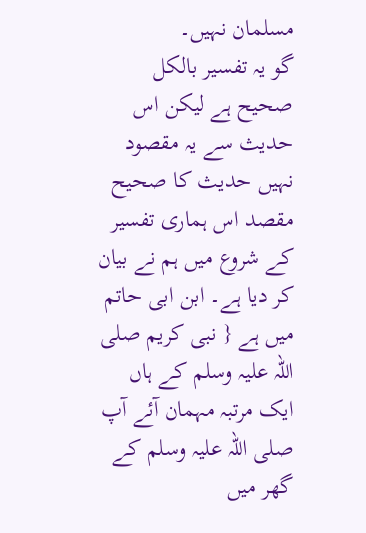مسلمان نہیں۔
گو یہ تفسیر بالکل صحیح ہے لیکن اس حدیث سے یہ مقصود نہیں حدیث کا صحیح مقصد اس ہماری تفسیر کے شروع میں ہم نے بیان کر دیا ہے۔ ابن ابی حاتم میں ہے { نبی کریم صلی اللہ علیہ وسلم کے ہاں ایک مرتبہ مہمان آئے آپ صلی اللہ علیہ وسلم کے گھر میں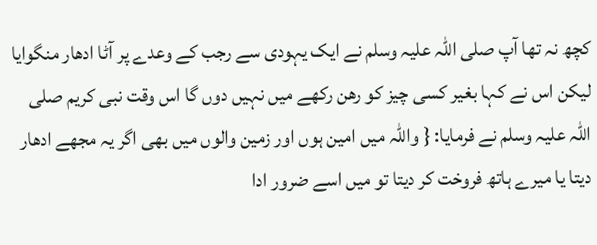کچھ نہ تھا آپ صلی اللہ علیہ وسلم نے ایک یہودی سے رجب کے وعدے پر آٹا ادھار منگوایا لیکن اس نے کہا بغیر کسی چیز کو رھن رکھے میں نہیں دوں گا اس وقت نبی کریم صلی اللہ علیہ وسلم نے فرمایا: { واللہ میں امین ہوں اور زمین والوں میں بھی اگر یہ مجھے ادھار دیتا یا میرے ہاتھ فروخت کر دیتا تو میں اسے ضرور ادا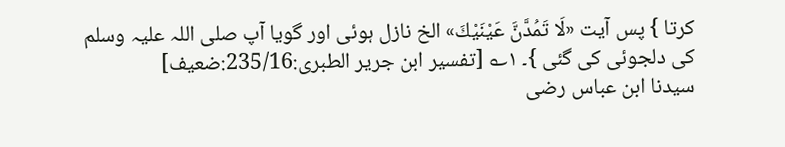کرتا } پس آیت «لَا تَمُدَّنَّ عَيْنَيْكَ» الخ نازل ہوئی اور گویا آپ صلی اللہ علیہ وسلم کی دلجوئی کی گئی }۔ ۱؎ [تفسیر ابن جریر الطبری:235/16:ضعیف]
سیدنا ابن عباس رضی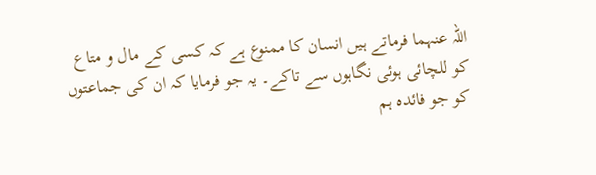اللہ عنہما فرماتے ہیں انسان کا ممنوع ہے کہ کسی کے مال و متاع کو للچائی ہوئی نگاہوں سے تاکے۔ یہ جو فرمایا کہ ان کی جماعتوں کو جو فائدہ ہم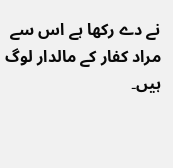نے دے رکھا ہے اس سے مراد کفار کے مالدار لوگ ہیں۔